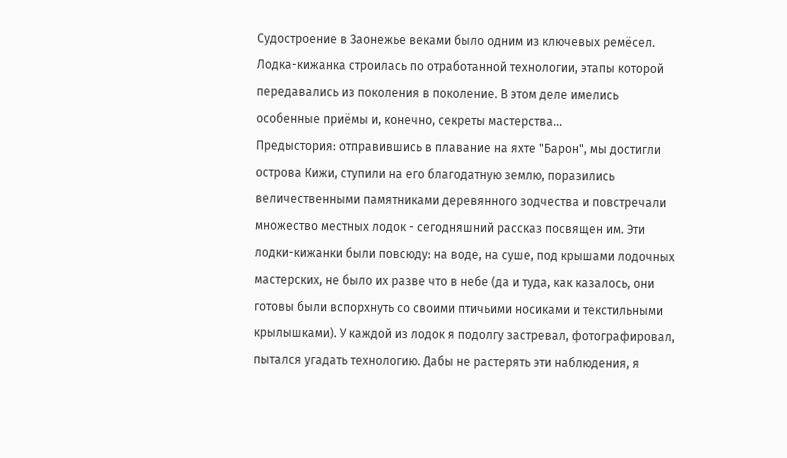Судостроение в Заонежье веками было одним из ключевых ремёсел. Лодка-кижанка строилась по отработанной технологии, этапы которой передавались из поколения в поколение. В этом деле имелись особенные приёмы и, конечно, секреты мастерства...
Предыстория: отправившись в плавание на яхте "Барон", мы достигли острова Кижи, ступили на его благодатную землю, поразились величественными памятниками деревянного зодчества и повстречали множество местных лодок - сегодняшний рассказ посвящен им. Эти лодки-кижанки были повсюду: на воде, на суше, под крышами лодочных мастерских, не было их разве что в небе (да и туда, как казалось, они готовы были вспорхнуть со своими птичьими носиками и текстильными крылышками). У каждой из лодок я подолгу застревал, фотографировал, пытался угадать технологию. Дабы не растерять эти наблюдения, я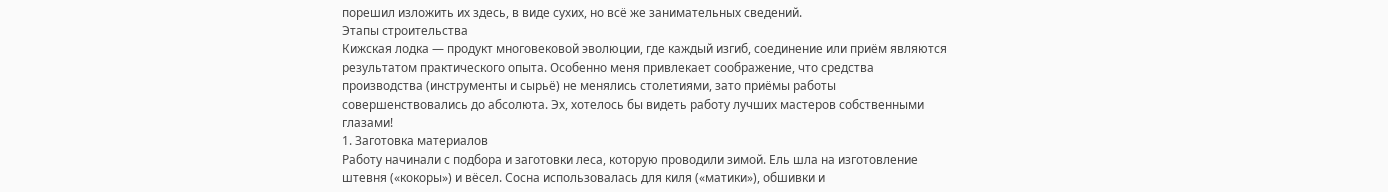порешил изложить их здесь, в виде сухих, но всё же занимательных сведений.
Этапы строительства
Кижская лодка — продукт многовековой эволюции, где каждый изгиб, соединение или приём являются результатом практического опыта. Особенно меня привлекает соображение, что средства производства (инструменты и сырьё) не менялись столетиями, зато приёмы работы совершенствовались до абсолюта. Эх, хотелось бы видеть работу лучших мастеров собственными глазами!
1. Заготовка материалов
Работу начинали с подбора и заготовки леса, которую проводили зимой. Ель шла на изготовление штевня («кокоры») и вёсел. Сосна использовалась для киля («матики»), обшивки и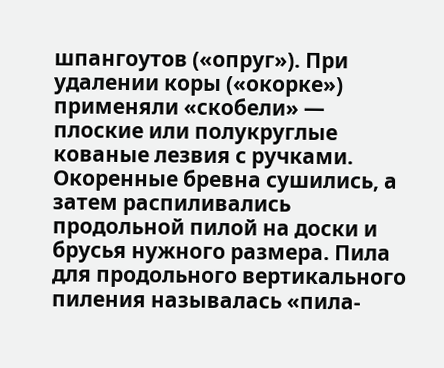шпангоутов («опруг»). При удалении коры («окорке») применяли «скобели» — плоские или полукруглые кованые лезвия с ручками. Окоренные бревна сушились, а затем распиливались продольной пилой на доски и брусья нужного размера. Пила для продольного вертикального пиления называлась «пила-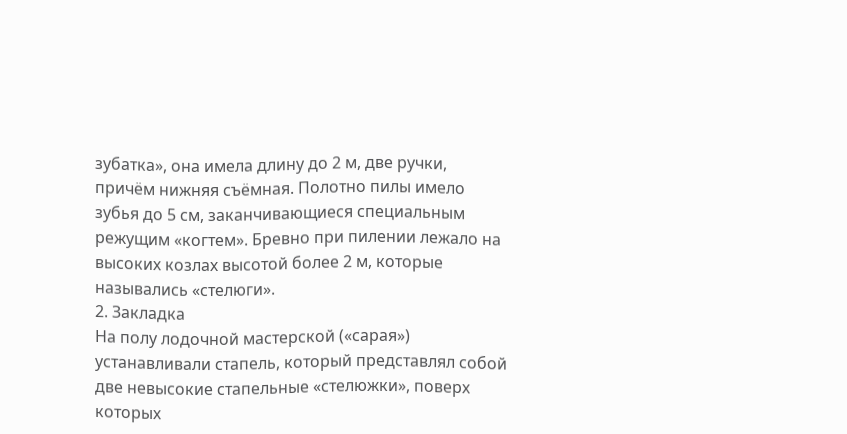зубатка», она имела длину до 2 м, две ручки, причём нижняя съёмная. Полотно пилы имело зубья до 5 см, заканчивающиеся специальным режущим «когтем». Бревно при пилении лежало на высоких козлах высотой более 2 м, которые назывались «стелюги».
2. Закладка
На полу лодочной мастерской («сарая») устанавливали стапель, который представлял собой две невысокие стапельные «стелюжки», поверх которых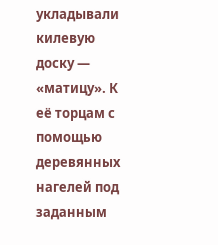укладывали килевую доску — «матицу». К её торцам с помощью деревянных нагелей под заданным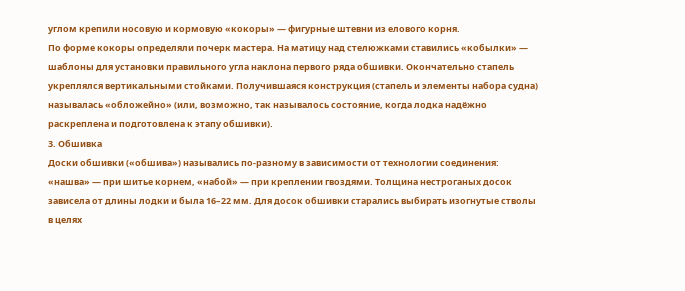углом крепили носовую и кормовую «кокоры» — фигурные штевни из елового корня.
По форме кокоры определяли почерк мастера. На матицу над стелюжками ставились «кобылки» — шаблоны для установки правильного угла наклона первого ряда обшивки. Окончательно стапель укреплялся вертикальными стойками. Получившаяся конструкция (стапель и элементы набора судна) называлась «обложейно» (или, возможно, так называлось состояние, когда лодка надёжно раскреплена и подготовлена к этапу обшивки).
3. Обшивка
Доски обшивки («обшива») назывались по-разному в зависимости от технологии соединения: «нашва» — при шитье корнем, «набой» — при креплении гвоздями. Толщина нестроганых досок зависела от длины лодки и была 16–22 мм. Для досок обшивки старались выбирать изогнутые стволы в целях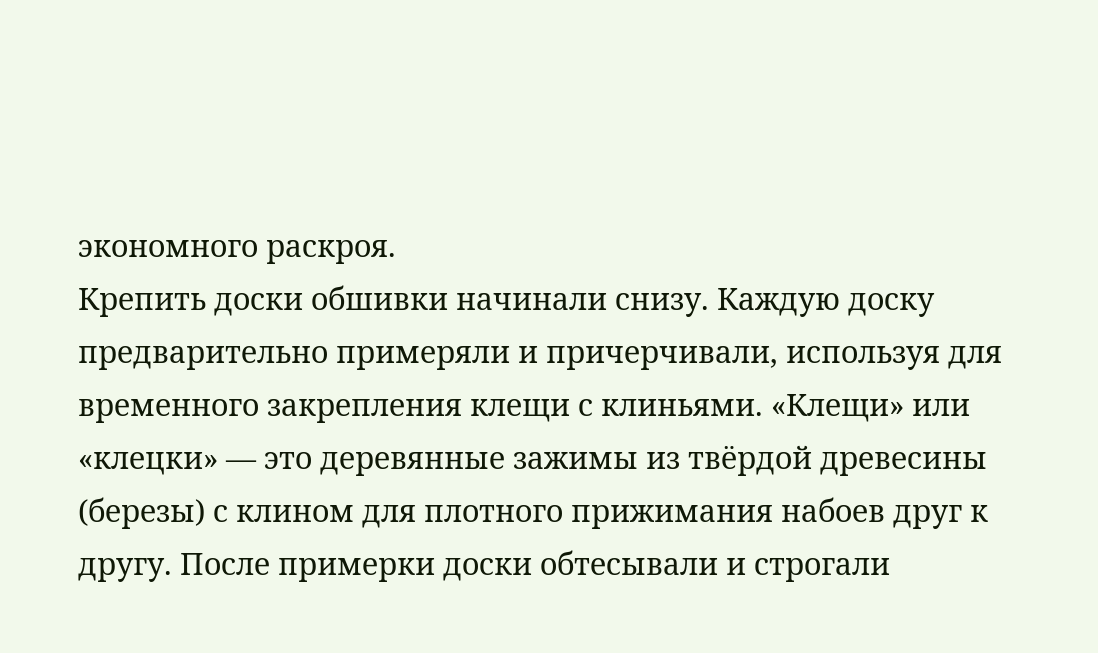экономного раскроя.
Крепить доски обшивки начинали снизу. Каждую доску предварительно примеряли и причерчивали, используя для временного закрепления клещи с клиньями. «Клещи» или «клецки» — это деревянные зажимы из твёрдой древесины (березы) с клином для плотного прижимания набоев друг к другу. После примерки доски обтесывали и строгали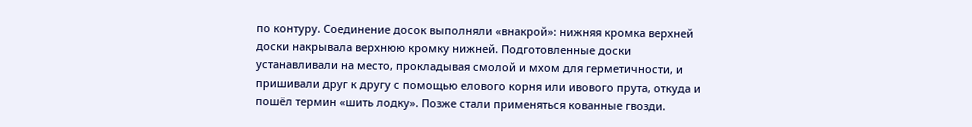по контуру. Соединение досок выполняли «внакрой»: нижняя кромка верхней доски накрывала верхнюю кромку нижней. Подготовленные доски устанавливали на место, прокладывая смолой и мхом для герметичности, и пришивали друг к другу с помощью елового корня или ивового прута, откуда и пошёл термин «шить лодку». Позже стали применяться кованные гвозди.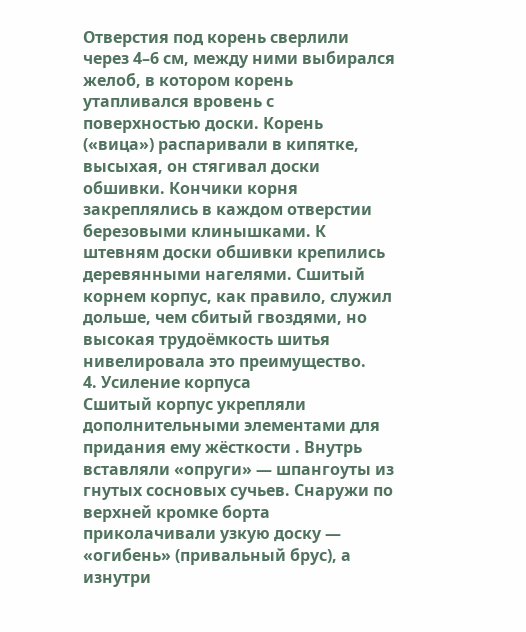Отверстия под корень сверлили через 4–6 см, между ними выбирался желоб, в котором корень утапливался вровень с поверхностью доски. Корень («вица») распаривали в кипятке, высыхая, он стягивал доски обшивки. Кончики корня закреплялись в каждом отверстии березовыми клинышками. К штевням доски обшивки крепились деревянными нагелями. Сшитый корнем корпус, как правило, служил дольше, чем сбитый гвоздями, но высокая трудоёмкость шитья нивелировала это преимущество.
4. Усиление корпуса
Сшитый корпус укрепляли дополнительными элементами для придания ему жёсткости . Внутрь вставляли «опруги» — шпангоуты из гнутых сосновых сучьев. Снаружи по верхней кромке борта приколачивали узкую доску — «огибень» (привальный брус), а изнутри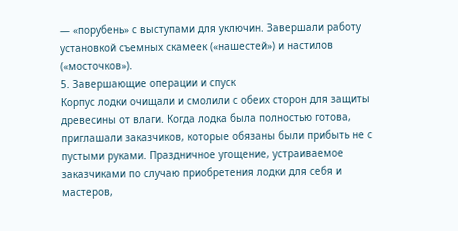— «порубень» с выступами для уключин. Завершали работу установкой съемных скамеек («нашестей») и настилов («мосточков»).
5. Завершающие операции и спуск
Корпус лодки очищали и смолили с обеих сторон для защиты древесины от влаги. Когда лодка была полностью готова, приглашали заказчиков, которые обязаны были прибыть не с пустыми руками. Праздничное угощение, устраиваемое заказчиками по случаю приобретения лодки для себя и мастеров,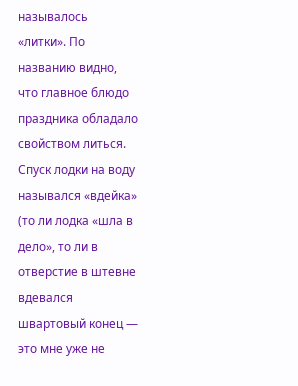называлось «литки». По названию видно, что главное блюдо праздника обладало свойством литься. Спуск лодки на воду назывался «вдейка» (то ли лодка «шла в дело», то ли в отверстие в штевне вдевался швартовый конец — это мне уже не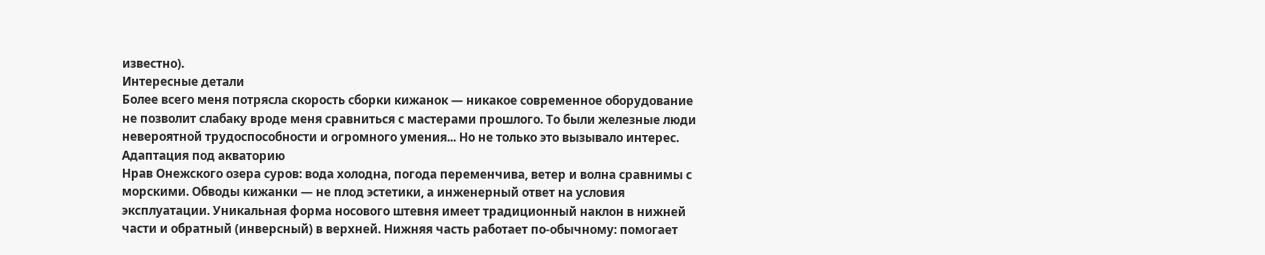известно).
Интересные детали
Более всего меня потрясла скорость сборки кижанок — никакое современное оборудование не позволит слабаку вроде меня сравниться с мастерами прошлого. То были железные люди невероятной трудоспособности и огромного умения... Но не только это вызывало интерес.
Адаптация под акваторию
Нрав Онежского озера суров: вода холодна, погода переменчива, ветер и волна сравнимы с морскими. Обводы кижанки — не плод эстетики, а инженерный ответ на условия эксплуатации. Уникальная форма носового штевня имеет традиционный наклон в нижней части и обратный (инверсный) в верхней. Нижняя часть работает по-обычному: помогает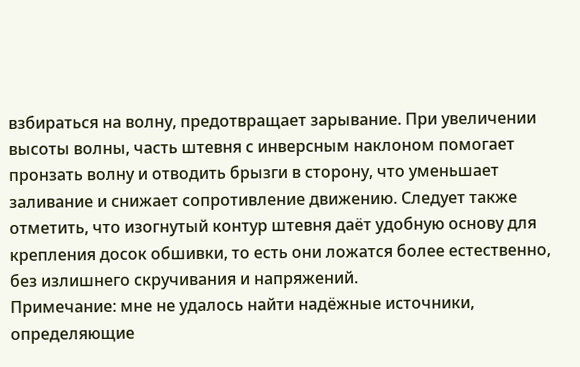взбираться на волну, предотвращает зарывание. При увеличении высоты волны, часть штевня с инверсным наклоном помогает пронзать волну и отводить брызги в сторону, что уменьшает заливание и снижает сопротивление движению. Следует также отметить, что изогнутый контур штевня даёт удобную основу для крепления досок обшивки, то есть они ложатся более естественно, без излишнего скручивания и напряжений.
Примечание: мне не удалось найти надёжные источники, определяющие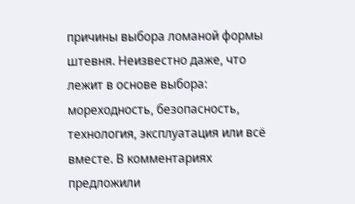причины выбора ломаной формы штевня. Неизвестно даже, что лежит в основе выбора: мореходность, безопасность, технология, эксплуатация или всё вместе. В комментариях предложили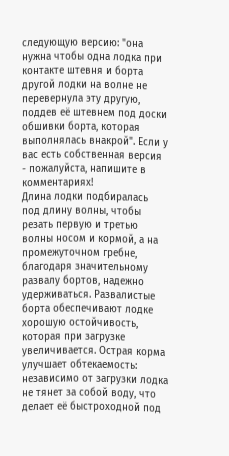следующую версию: "она нужна чтобы одна лодка при контакте штевня и борта другой лодки на волне не перевернула эту другую, поддев её штевнем под доски обшивки борта, которая выполнялась внакрой". Если у вас есть собственная версия - пожалуйста, напишите в комментариях!
Длина лодки подбиралась под длину волны, чтобы резать первую и третью волны носом и кормой, а на промежуточном гребне, благодаря значительному развалу бортов, надежно удерживаться. Развалистые борта обеспечивают лодке хорошую остойчивость, которая при загрузке увеличивается. Острая корма улучшает обтекаемость: независимо от загрузки лодка не тянет за собой воду, что делает её быстроходной под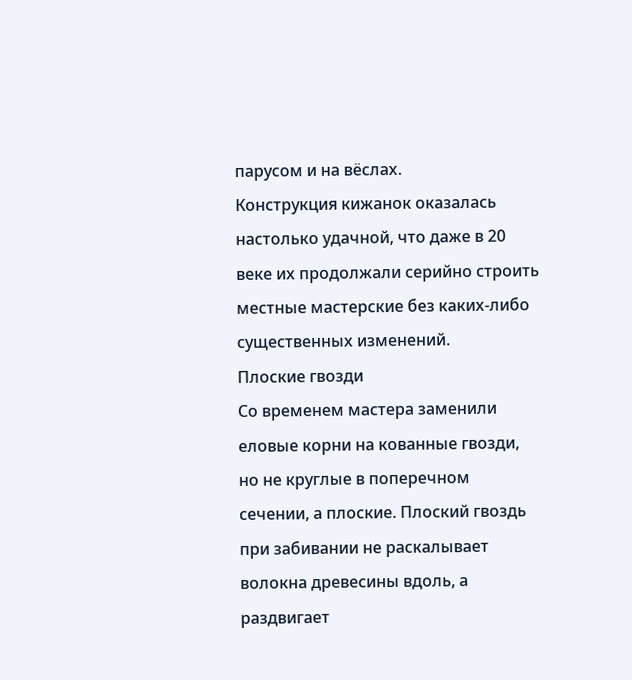парусом и на вёслах.
Конструкция кижанок оказалась настолько удачной, что даже в 20 веке их продолжали серийно строить местные мастерские без каких-либо существенных изменений.
Плоские гвозди
Со временем мастера заменили еловые корни на кованные гвозди, но не круглые в поперечном сечении, а плоские. Плоский гвоздь при забивании не раскалывает волокна древесины вдоль, а раздвигает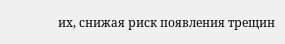их, снижая риск появления трещин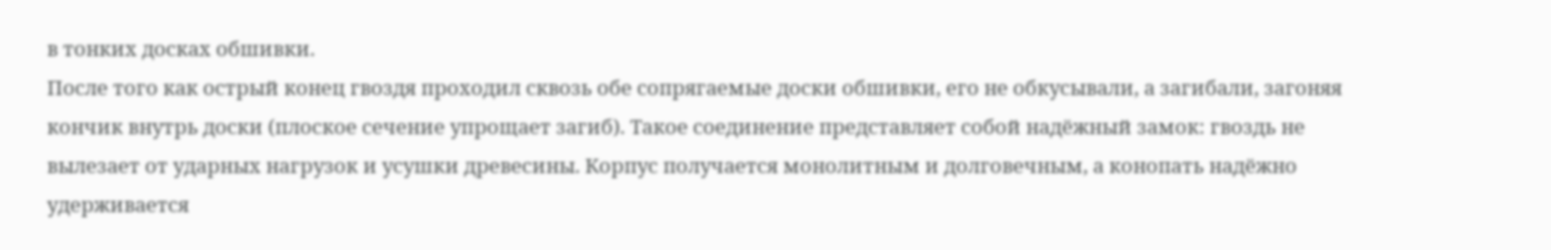в тонких досках обшивки.
После того как острый конец гвоздя проходил сквозь обе сопрягаемые доски обшивки, его не обкусывали, а загибали, загоняя кончик внутрь доски (плоское сечение упрощает загиб). Такое соединение представляет собой надёжный замок: гвоздь не вылезает от ударных нагрузок и усушки древесины. Корпус получается монолитным и долговечным, а конопать надёжно удерживается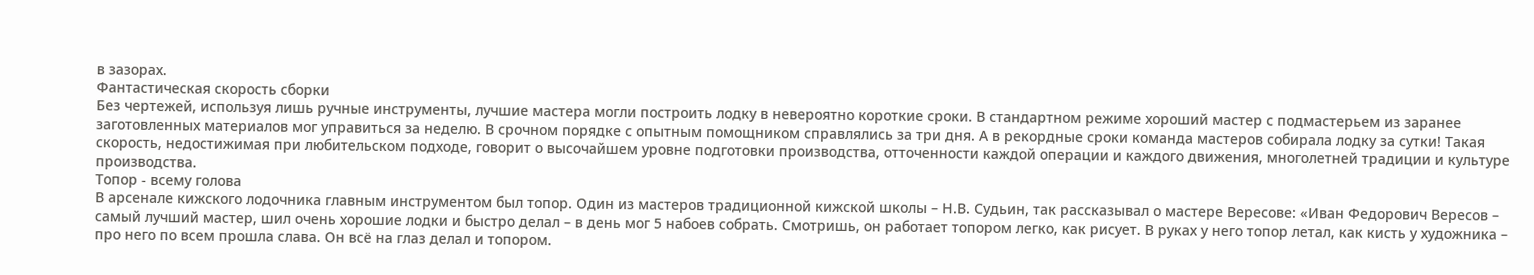в зазорах.
Фантастическая скорость сборки
Без чертежей, используя лишь ручные инструменты, лучшие мастера могли построить лодку в невероятно короткие сроки. В стандартном режиме хороший мастер с подмастерьем из заранее заготовленных материалов мог управиться за неделю. В срочном порядке с опытным помощником справлялись за три дня. А в рекордные сроки команда мастеров собирала лодку за сутки! Такая скорость, недостижимая при любительском подходе, говорит о высочайшем уровне подготовки производства, отточенности каждой операции и каждого движения, многолетней традиции и культуре производства.
Топор - всему голова
В арсенале кижского лодочника главным инструментом был топор. Один из мастеров традиционной кижской школы – Н.В. Судьин, так рассказывал о мастере Вересове: «Иван Федорович Вересов – самый лучший мастер, шил очень хорошие лодки и быстро делал – в день мог 5 набоев собрать. Смотришь, он работает топором легко, как рисует. В руках у него топор летал, как кисть у художника – про него по всем прошла слава. Он всё на глаз делал и топором.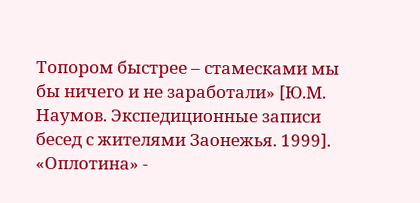Топором быстрее – стамесками мы бы ничего и не заработали» [Ю.М. Наумов. Экспедиционные записи бесед с жителями Заонежья. 1999].
«Оплотина» -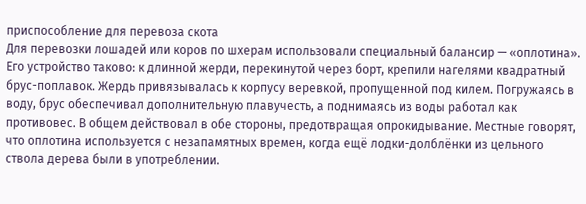приспособление для перевоза скота
Для перевозки лошадей или коров по шхерам использовали специальный балансир — «оплотина». Его устройство таково: к длинной жерди, перекинутой через борт, крепили нагелями квадратный брус-поплавок. Жердь привязывалась к корпусу веревкой, пропущенной под килем. Погружаясь в воду, брус обеспечивал дополнительную плавучесть, а поднимаясь из воды работал как противовес. В общем действовал в обе стороны, предотвращая опрокидывание. Местные говорят, что оплотина используется с незапамятных времен, когда ещё лодки-долблёнки из цельного ствола дерева были в употреблении.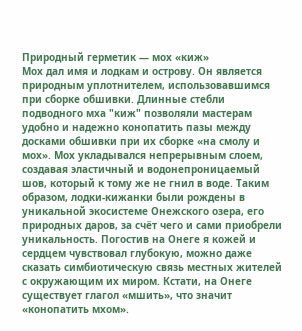Природный герметик — мох «киж»
Мох дал имя и лодкам и острову. Он является природным уплотнителем, использовавшимся при сборке обшивки. Длинные стебли подводного мха "киж" позволяли мастерам удобно и надежно конопатить пазы между досками обшивки при их сборке «на смолу и мох». Мох укладывался непрерывным слоем, создавая эластичный и водонепроницаемый шов, который к тому же не гнил в воде. Таким образом, лодки-кижанки были рождены в уникальной экосистеме Онежского озера, его природных даров, за счёт чего и сами приобрели уникальность. Погостив на Онеге я кожей и сердцем чувствовал глубокую, можно даже сказать симбиотическую связь местных жителей с окружающим их миром. Кстати, на Онеге существует глагол «мшить», что значит «конопатить мхом».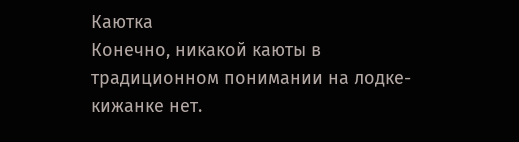Каютка
Конечно, никакой каюты в традиционном понимании на лодке-кижанке нет.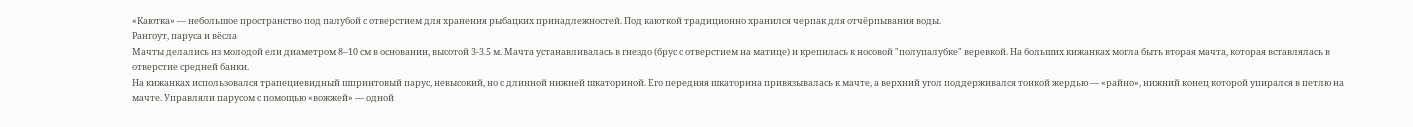«Каютка» — небольшое пространство под палубой с отверстием для хранения рыбацких принадлежностей. Под каюткой традиционно хранился черпак для отчёрпывания воды.
Рангоут, паруса и вёсла
Мачты делались из молодой ели диаметром 8–10 см в основании, высотой 3-3.5 м. Мачта устанавливалась в гнездо (брус с отверстием на матице) и крепилась к носовой "полупалубке" веревкой. На больших кижанках могла быть вторая мачта, которая вставлялась в отверстие средней банки.
На кижанках использовался трапециевидный шпринтовый парус, невысокий, но с длинной нижней шкаториной. Его передняя шкаторина привязывалась к мачте, а верхний угол поддерживался тонкой жердью — «райно», нижний конец которой упирался в петлю на мачте. Управляли парусом с помощью «вожжей» — одной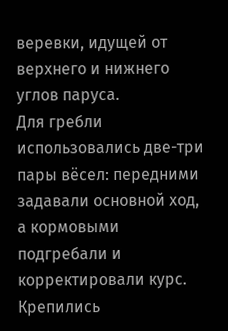веревки, идущей от верхнего и нижнего углов паруса.
Для гребли использовались две-три пары вёсел: передними задавали основной ход, а кормовыми подгребали и корректировали курс. Крепились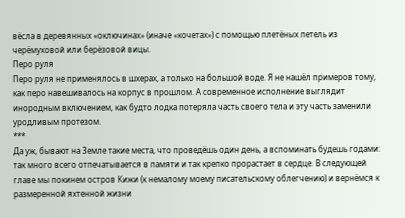вёсла в деревянных «оключинах» (иначе «кочетах») с помощью плетёных петель из черёмуховой или берёзовой вицы.
Перо руля
Перо руля не применялось в шхерах, а только на большой воде. Я не нашёл примеров тому, как перо навешивалось на корпус в прошлом. А современное исполнение выглядит инородным включением, как будто лодка потеряла часть своего тела и эту часть заменили уродливым протезом.
***
Да уж, бывают на Земле такие места, что проведёшь один день, а вспоминать будешь годами: так много всего отпечатывается в памяти и так крепко прорастает в сердце. В следующей главе мы покинем остров Кижи (к немалому моему писательскому облегчению) и вернёмся к размеренной яхтенной жизни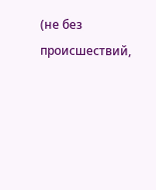(не без происшествий,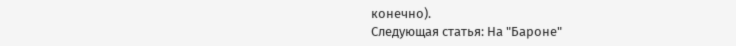конечно).
Следующая статья: На "Бароне"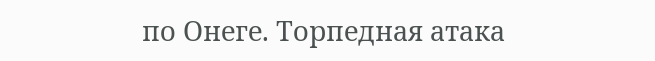по Онеге. Торпедная атака